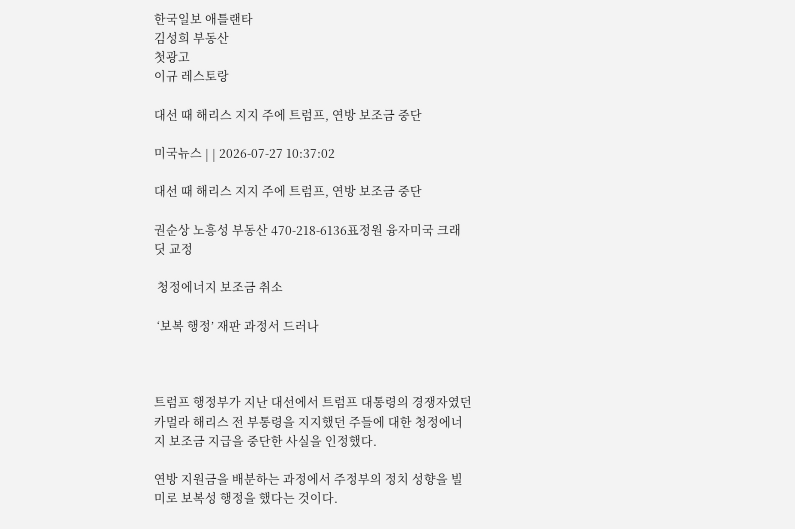한국일보 애틀랜타
김성희 부동산
첫광고
이규 레스토랑

대선 때 해리스 지지 주에 트럼프, 연방 보조금 중단

미국뉴스 | | 2026-07-27 10:37:02

대선 때 해리스 지지 주에 트럼프, 연방 보조금 중단

권순상 노흥성 부동산 470-218-6136표정원 융자미국 크래딧 교정

 청정에너지 보조금 취소

 ‘보복 행정’ 재판 과정서 드러나



트럼프 행정부가 지난 대선에서 트럼프 대통령의 경쟁자였던 카멀라 해리스 전 부통령을 지지했던 주들에 대한 청정에너지 보조금 지급을 중단한 사실을 인정했다.

연방 지원금을 배분하는 과정에서 주정부의 정치 성향을 빌미로 보복성 행정을 했다는 것이다.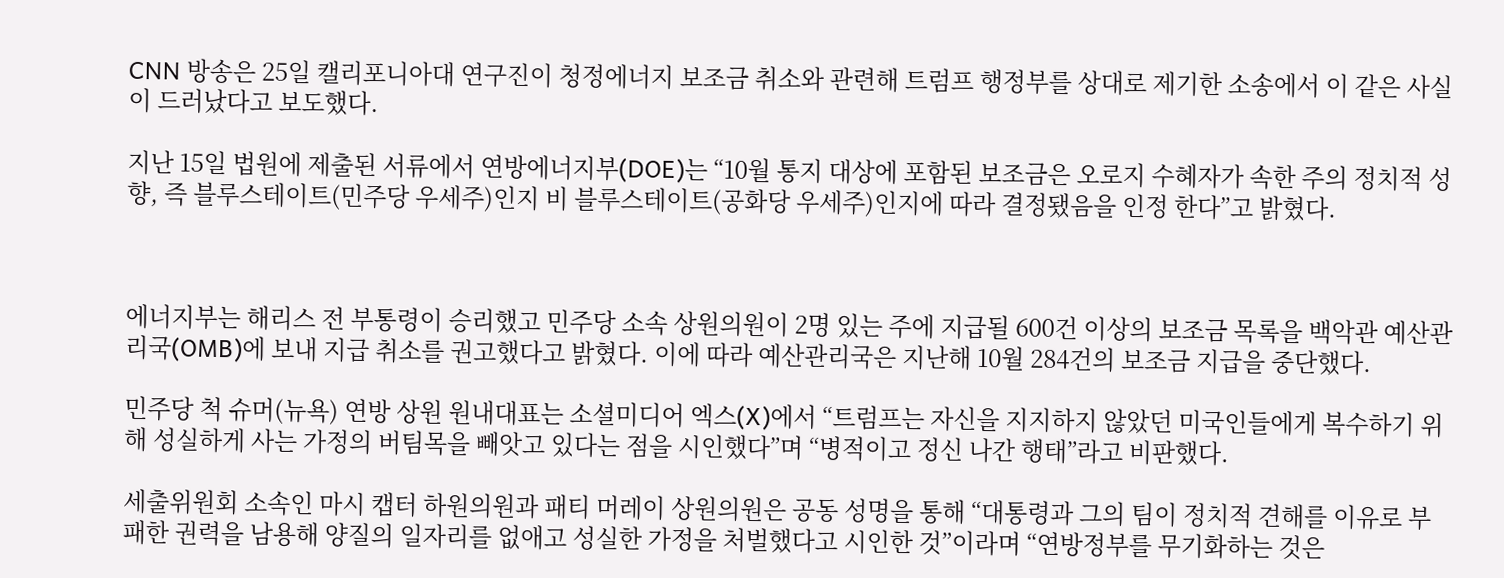CNN 방송은 25일 캘리포니아대 연구진이 청정에너지 보조금 취소와 관련해 트럼프 행정부를 상대로 제기한 소송에서 이 같은 사실이 드러났다고 보도했다.

지난 15일 법원에 제출된 서류에서 연방에너지부(DOE)는 “10월 통지 대상에 포함된 보조금은 오로지 수혜자가 속한 주의 정치적 성향, 즉 블루스테이트(민주당 우세주)인지 비 블루스테이트(공화당 우세주)인지에 따라 결정됐음을 인정 한다”고 밝혔다.



에너지부는 해리스 전 부통령이 승리했고 민주당 소속 상원의원이 2명 있는 주에 지급될 600건 이상의 보조금 목록을 백악관 예산관리국(OMB)에 보내 지급 취소를 권고했다고 밝혔다. 이에 따라 예산관리국은 지난해 10월 284건의 보조금 지급을 중단했다.

민주당 척 슈머(뉴욕) 연방 상원 원내대표는 소셜미디어 엑스(X)에서 “트럼프는 자신을 지지하지 않았던 미국인들에게 복수하기 위해 성실하게 사는 가정의 버팀목을 빼앗고 있다는 점을 시인했다”며 “병적이고 정신 나간 행태”라고 비판했다.

세출위원회 소속인 마시 캡터 하원의원과 패티 머레이 상원의원은 공동 성명을 통해 “대통령과 그의 팀이 정치적 견해를 이유로 부패한 권력을 남용해 양질의 일자리를 없애고 성실한 가정을 처벌했다고 시인한 것”이라며 “연방정부를 무기화하는 것은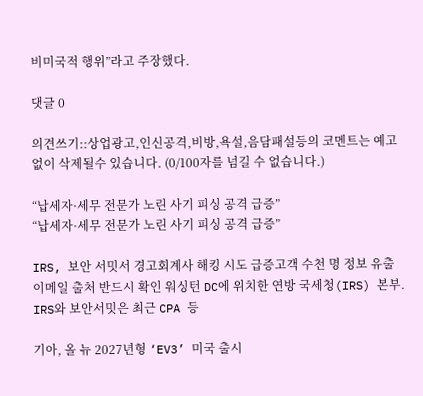비미국적 행위”라고 주장했다.

댓글 0

의견쓰기::상업광고,인신공격,비방,욕설,음담패설등의 코멘트는 예고없이 삭제될수 있습니다. (0/100자를 넘길 수 없습니다.)

“납세자·세무 전문가 노린 사기 피싱 공격 급증”
“납세자·세무 전문가 노린 사기 피싱 공격 급증”

IRS, 보안 서밋서 경고회계사 해킹 시도 급증고객 수천 명 정보 유출이메일 출처 반드시 확인 워싱턴 DC에 위치한 연방 국세청(IRS) 본부. IRS와 보안서밋은 최근 CPA 등

기아, 올 뉴 2027년형 ‘EV3’ 미국 출시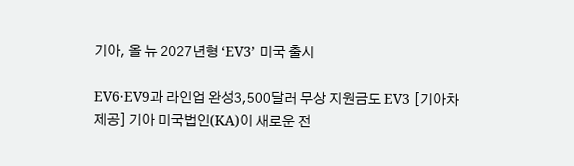기아, 올 뉴 2027년형 ‘EV3’ 미국 출시

EV6·EV9과 라인업 완성3,500달러 무상 지원금도 EV3 [기아차 제공] 기아 미국법인(KA)이 새로운 전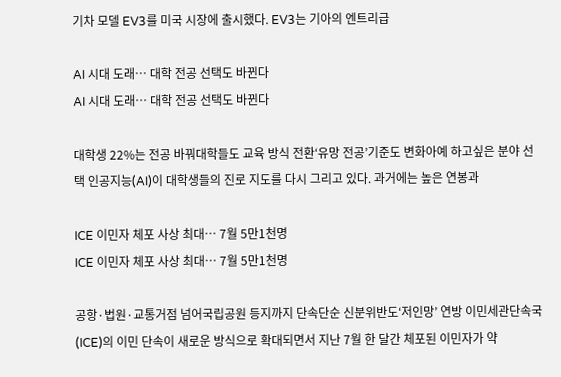기차 모델 EV3를 미국 시장에 출시했다. EV3는 기아의 엔트리급

AI 시대 도래… 대학 전공 선택도 바뀐다
AI 시대 도래… 대학 전공 선택도 바뀐다

대학생 22%는 전공 바꿔대학들도 교육 방식 전환‘유망 전공’기준도 변화아예 하고싶은 분야 선택 인공지능(AI)이 대학생들의 진로 지도를 다시 그리고 있다. 과거에는 높은 연봉과

ICE 이민자 체포 사상 최대… 7월 5만1천명
ICE 이민자 체포 사상 최대… 7월 5만1천명

공항·법원·교통거점 넘어국립공원 등지까지 단속단순 신분위반도‘저인망’ 연방 이민세관단속국(ICE)의 이민 단속이 새로운 방식으로 확대되면서 지난 7월 한 달간 체포된 이민자가 약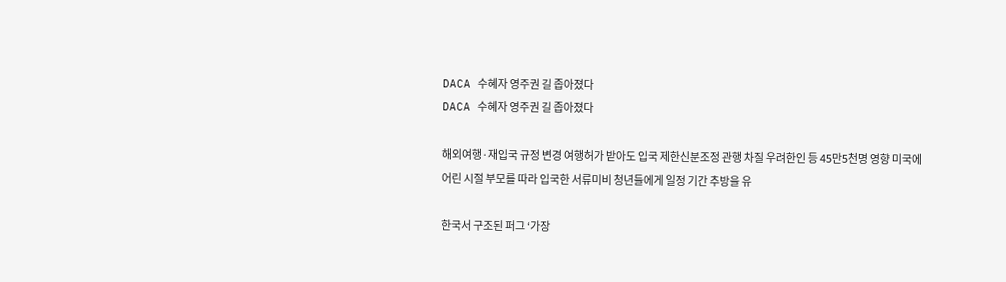DACA 수혜자 영주권 길 좁아졌다
DACA 수혜자 영주권 길 좁아졌다

해외여행·재입국 규정 변경 여행허가 받아도 입국 제한신분조정 관행 차질 우려한인 등 45만5천명 영향 미국에 어린 시절 부모를 따라 입국한 서류미비 청년들에게 일정 기간 추방을 유

한국서 구조된 퍼그 ‘가장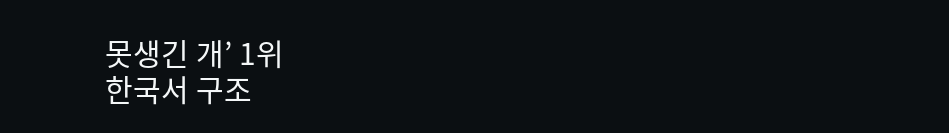못생긴 개’ 1위
한국서 구조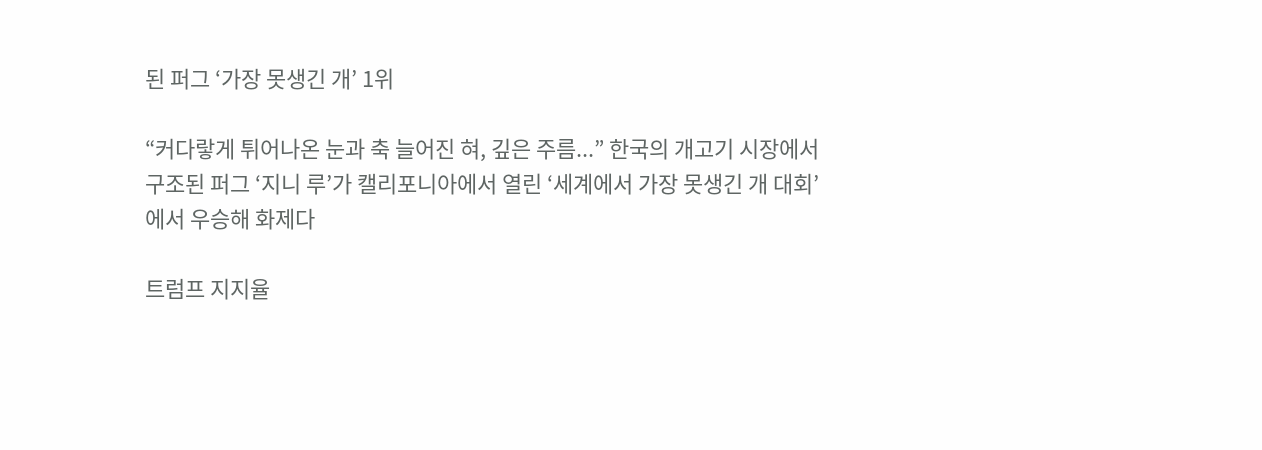된 퍼그 ‘가장 못생긴 개’ 1위

“커다랗게 튀어나온 눈과 축 늘어진 혀, 깊은 주름...” 한국의 개고기 시장에서 구조된 퍼그 ‘지니 루’가 캘리포니아에서 열린 ‘세계에서 가장 못생긴 개 대회’에서 우승해 화제다

트럼프 지지율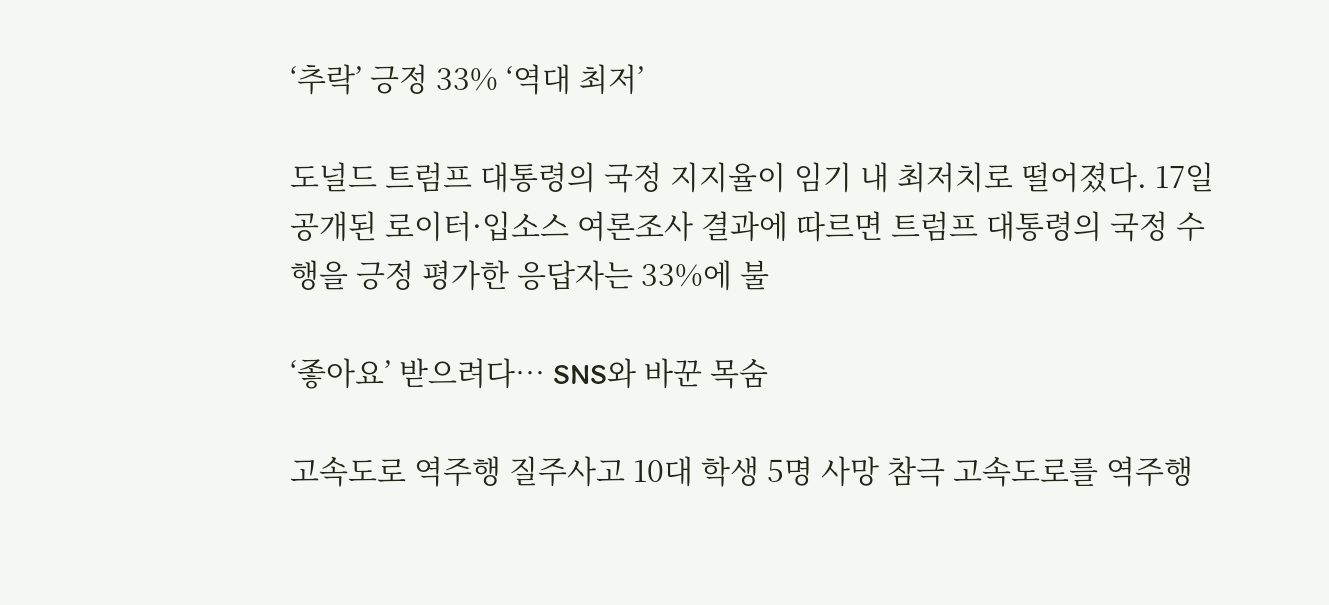‘추락’ 긍정 33% ‘역대 최저’

도널드 트럼프 대통령의 국정 지지율이 임기 내 최저치로 떨어졌다. 17일 공개된 로이터·입소스 여론조사 결과에 따르면 트럼프 대통령의 국정 수행을 긍정 평가한 응답자는 33%에 불

‘좋아요’ 받으려다… SNS와 바꾼 목숨

고속도로 역주행 질주사고 10대 학생 5명 사망 참극 고속도로를 역주행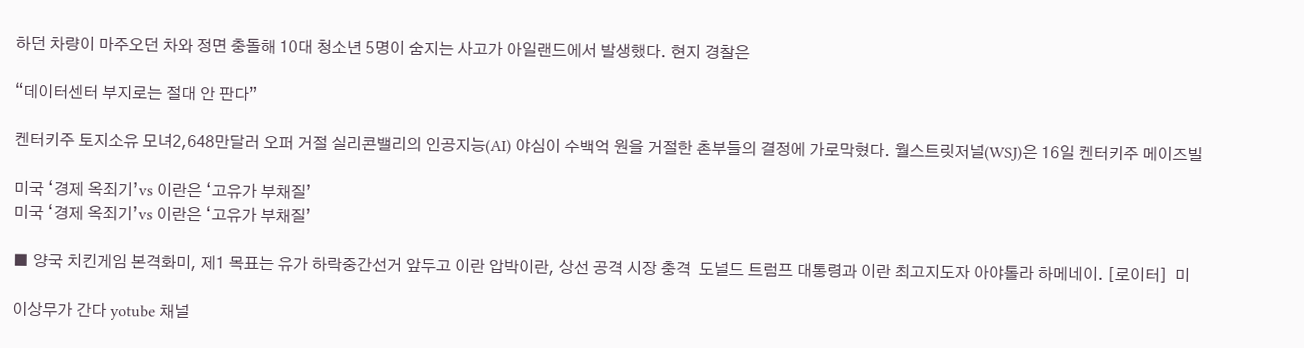하던 차량이 마주오던 차와 정면 충돌해 10대 청소년 5명이 숨지는 사고가 아일랜드에서 발생했다. 현지 경찰은

“데이터센터 부지로는 절대 안 판다”

켄터키주 토지소유 모녀2,648만달러 오퍼 거절 실리콘밸리의 인공지능(AI) 야심이 수백억 원을 거절한 촌부들의 결정에 가로막혔다. 월스트릿저널(WSJ)은 16일 켄터키주 메이즈빌

미국 ‘경제 옥죄기’vs 이란은 ‘고유가 부채질’
미국 ‘경제 옥죄기’vs 이란은 ‘고유가 부채질’

■ 양국 치킨게임 본격화미, 제1 목표는 유가 하락중간선거 앞두고 이란 압박이란, 상선 공격 시장 충격  도널드 트럼프 대통령과 이란 최고지도자 아야톨라 하메네이. [로이터]  미

이상무가 간다 yotube 채널